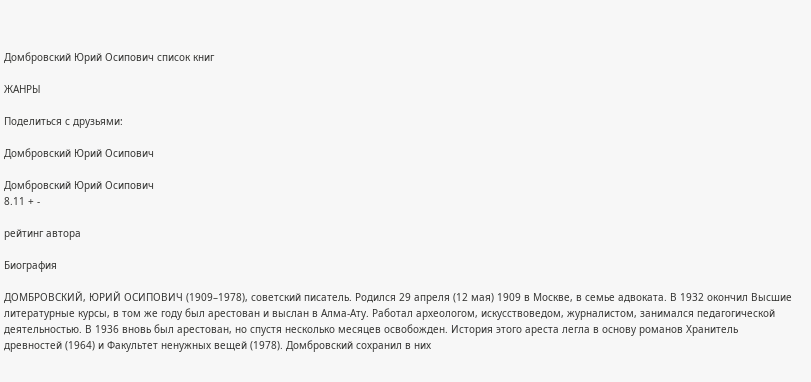Домбровский Юрий Осипович список книг

ЖАНРЫ

Поделиться с друзьями:

Домбровский Юрий Осипович

Домбровский Юрий Осипович
8.11 + -

рейтинг автора

Биография

ДОМБРОВСКИЙ, ЮРИЙ ОСИПОВИЧ (1909–1978), советский писатель. Родился 29 апреля (12 мая) 1909 в Москве, в семье адвоката. В 1932 окончил Высшие литературные курсы, в том же году был арестован и выслан в Алма-Ату. Работал археологом, искусствоведом, журналистом, занимался педагогической деятельностью. В 1936 вновь был арестован, но спустя несколько месяцев освобожден. История этого ареста легла в основу романов Хранитель древностей (1964) и Факультет ненужных вещей (1978). Домбровский сохранил в них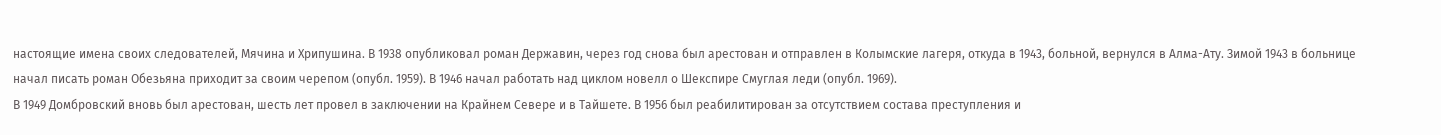настоящие имена своих следователей, Мячина и Хрипушина. В 1938 опубликовал роман Державин, через год снова был арестован и отправлен в Колымские лагеря, откуда в 1943, больной, вернулся в Алма-Ату. Зимой 1943 в больнице начал писать роман Обезьяна приходит за своим черепом (опубл. 1959). В 1946 начал работать над циклом новелл о Шекспире Смуглая леди (опубл. 1969).
В 1949 Домбровский вновь был арестован, шесть лет провел в заключении на Крайнем Севере и в Тайшете. В 1956 был реабилитирован за отсутствием состава преступления и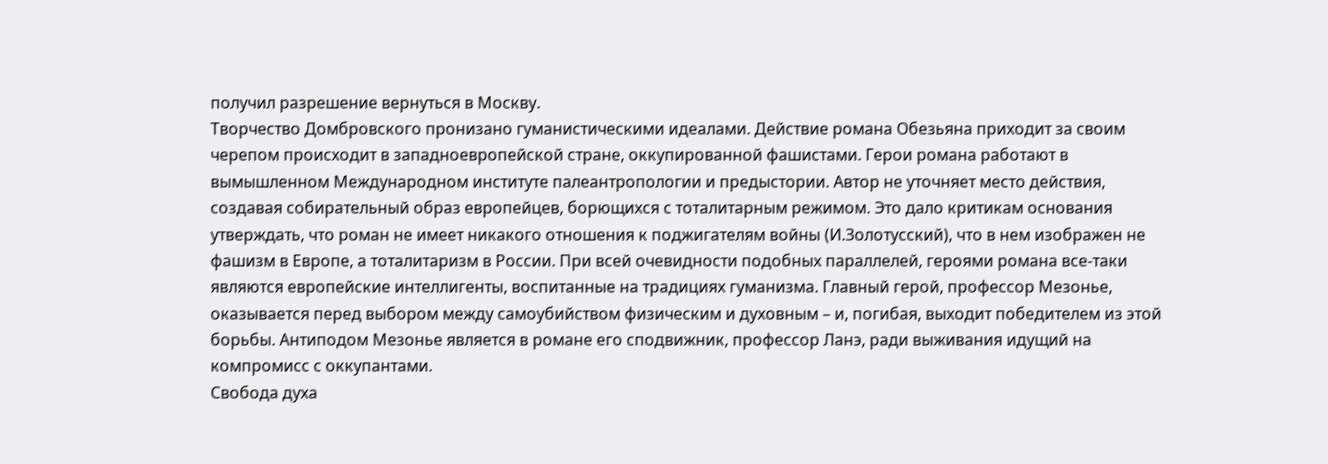получил разрешение вернуться в Москву.
Творчество Домбровского пронизано гуманистическими идеалами. Действие романа Обезьяна приходит за своим черепом происходит в западноевропейской стране, оккупированной фашистами. Герои романа работают в вымышленном Международном институте палеантропологии и предыстории. Автор не уточняет место действия, создавая собирательный образ европейцев, борющихся с тоталитарным режимом. Это дало критикам основания утверждать, что роман не имеет никакого отношения к поджигателям войны (И.Золотусский), что в нем изображен не фашизм в Европе, а тоталитаризм в России. При всей очевидности подобных параллелей, героями романа все-таки являются европейские интеллигенты, воспитанные на традициях гуманизма. Главный герой, профессор Мезонье, оказывается перед выбором между самоубийством физическим и духовным – и, погибая, выходит победителем из этой борьбы. Антиподом Мезонье является в романе его сподвижник, профессор Ланэ, ради выживания идущий на компромисс с оккупантами.
Свобода духа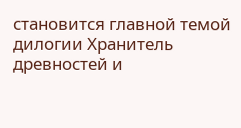становится главной темой дилогии Хранитель древностей и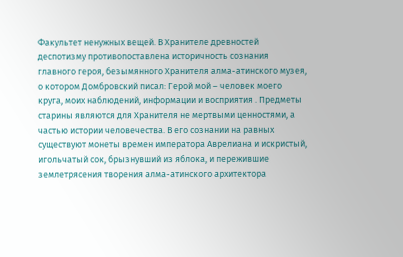Факультет ненужных вещей. В Хранителе древностей деспотизму противопоставлена историчность сознания главного героя, безымянного Хранителя алма-атинского музея, о котором Домбровский писал: Герой мой – человек моего круга, моих наблюдений, информации и восприятия . Предметы старины являются для Хранителя не мертвыми ценностями, а частью истории человечества. В его сознании на равных существуют монеты времен императора Аврелиана и искристый, игольчатый сок, брызнувший из яблока, и пережившие землетрясения творения алма-атинского архитектора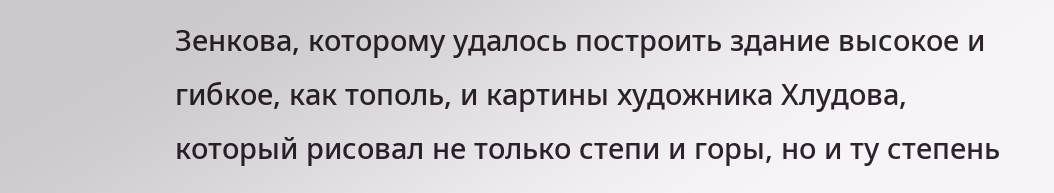Зенкова, которому удалось построить здание высокое и гибкое, как тополь, и картины художника Хлудова, который рисовал не только степи и горы, но и ту степень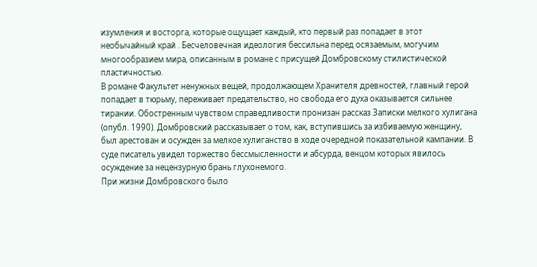изумления и восторга, которые ощущает каждый, кто первый раз попадает в этот необычайный край . Бесчеловечная идеология бессильна перед осязаемым, могучим многообразием мира, описанным в романе с присущей Домбровскому стилистической пластичностью.
В романе Факультет ненужных вещей, продолжающем Хранителя древностей, главный герой попадает в тюрьму, переживает предательство, но свобода его духа оказывается сильнее тирании. Обостренным чувством справедливости пронизан рассказ Записки мелкого хулигана (опубл. 1990). Домбровский рассказывает о том, как, вступившись за избиваемую женщину, был арестован и осужден за мелкое хулиганство в ходе очередной показательной кампании. В суде писатель увидел торжество бессмысленности и абсурда, венцом которых явилось осуждение за нецензурную брань глухонемого.
При жизни Домбровского было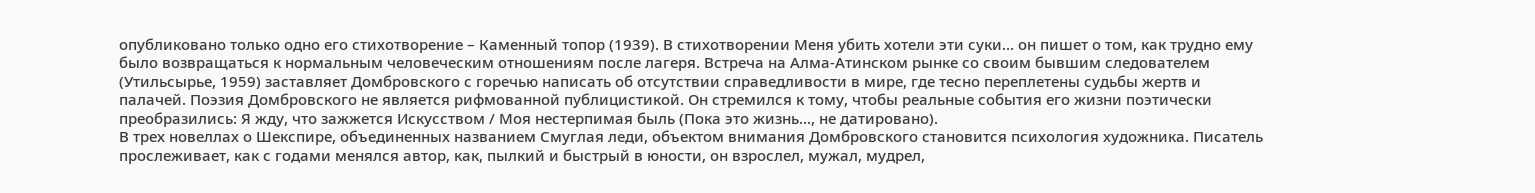опубликовано только одно его стихотворение – Каменный топор (1939). В стихотворении Меня убить хотели эти суки... он пишет о том, как трудно ему было возвращаться к нормальным человеческим отношениям после лагеря. Встреча на Алма-Атинском рынке со своим бывшим следователем (Утильсырье, 1959) заставляет Домбровского с горечью написать об отсутствии справедливости в мире, где тесно переплетены судьбы жертв и палачей. Поэзия Домбровского не является рифмованной публицистикой. Он стремился к тому, чтобы реальные события его жизни поэтически преобразились: Я жду, что зажжется Искусством / Моя нестерпимая быль (Пока это жизнь..., не датировано).
В трех новеллах о Шекспире, объединенных названием Смуглая леди, объектом внимания Домбровского становится психология художника. Писатель прослеживает, как с годами менялся автор, как, пылкий и быстрый в юности, он взрослел, мужал, мудрел,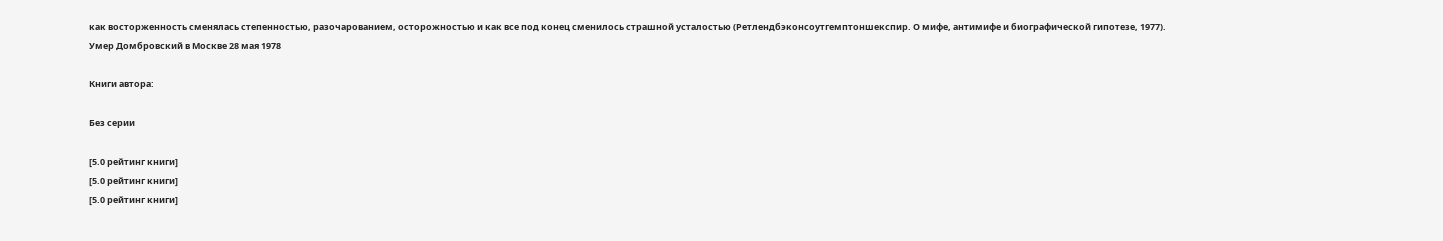как восторженность сменялась степенностью, разочарованием, осторожностью и как все под конец сменилось страшной усталостью (Ретлендбэконсоутгемптоншекспир. О мифе, антимифе и биографической гипотезе, 1977).
Умер Домбровский в Москве 28 мая 1978

Книги автора:

Без серии

[5.0 рейтинг книги]
[5.0 рейтинг книги]
[5.0 рейтинг книги]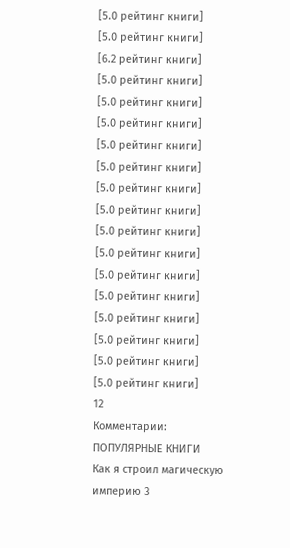[5.0 рейтинг книги]
[5.0 рейтинг книги]
[6.2 рейтинг книги]
[5.0 рейтинг книги]
[5.0 рейтинг книги]
[5.0 рейтинг книги]
[5.0 рейтинг книги]
[5.0 рейтинг книги]
[5.0 рейтинг книги]
[5.0 рейтинг книги]
[5.0 рейтинг книги]
[5.0 рейтинг книги]
[5.0 рейтинг книги]
[5.0 рейтинг книги]
[5.0 рейтинг книги]
[5.0 рейтинг книги]
[5.0 рейтинг книги]
[5.0 рейтинг книги]
12
Комментарии:
ПОПУЛЯРНЫЕ КНИГИ
Как я строил магическую империю 3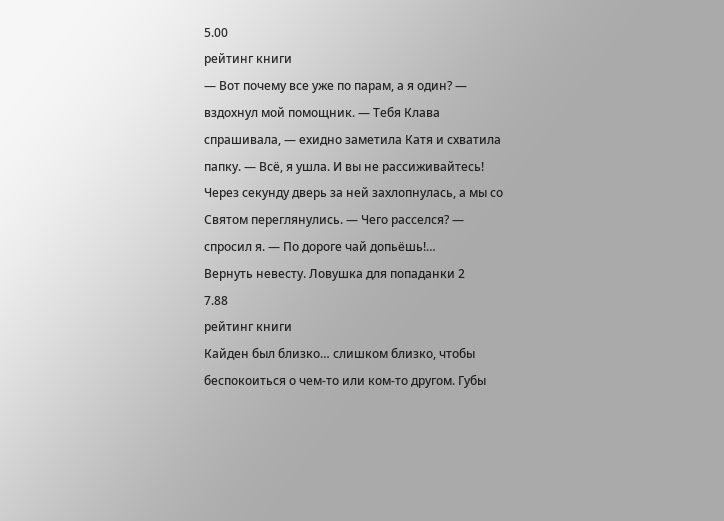5.00
рейтинг книги
— Вот почему все уже по парам, а я один? — вздохнул мой помощник. — Тебя Клава спрашивала, — ехидно заметила Катя и схватила папку. — Всё, я ушла. И вы не рассиживайтесь! Через секунду дверь за ней захлопнулась, а мы со Святом переглянулись. — Чего расселся? — спросил я. — По дороге чай допьёшь!…
Вернуть невесту. Ловушка для попаданки 2
7.88
рейтинг книги
Кайден был близко… слишком близко, чтобы беспокоиться о чем-то или ком-то другом. Губы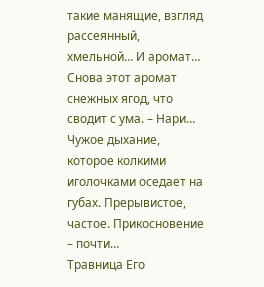такие манящие, взгляд рассеянный, хмельной… И аромат… Снова этот аромат снежных ягод, что сводит с ума. – Нари… Чужое дыхание, которое колкими иголочками оседает на губах. Прерывистое, частое. Прикосновение – почти…
Травница Его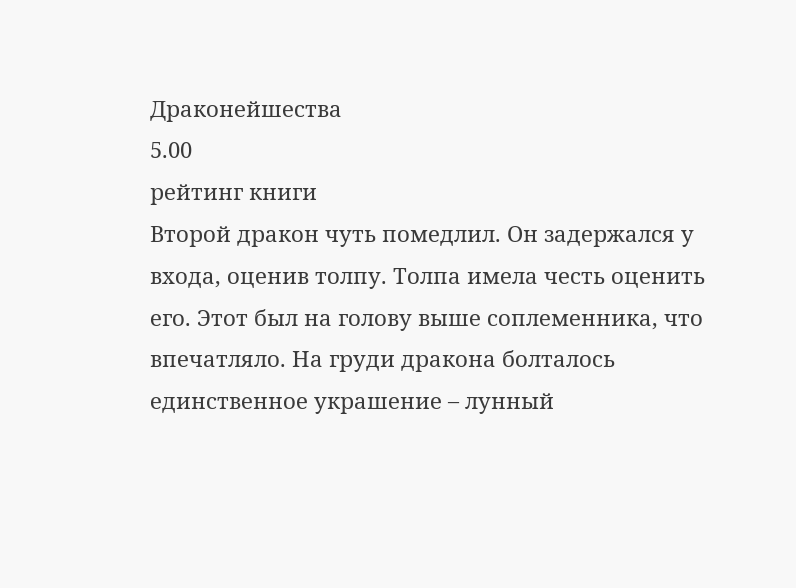Драконейшества
5.00
рейтинг книги
Второй дракон чуть помедлил. Он задержался у входа, оценив толпу. Толпа имела честь оценить его. Этот был на голову выше соплеменника, что впечатляло. На груди дракона болталось единственное украшение – лунный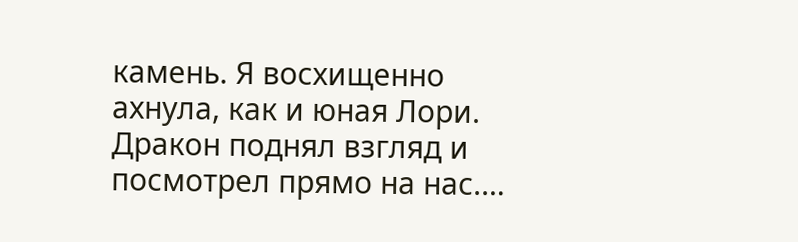камень. Я восхищенно ахнула, как и юная Лори. Дракон поднял взгляд и посмотрел прямо на нас.…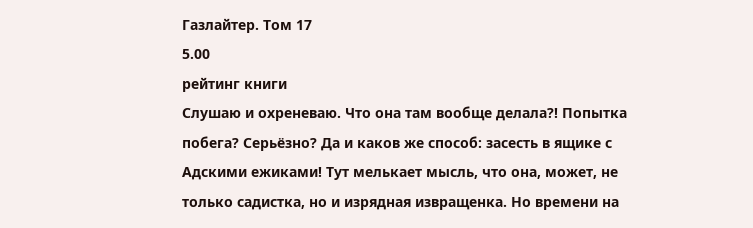Газлайтер. Том 17
5.00
рейтинг книги
Слушаю и охреневаю. Что она там вообще делала?! Попытка побега? Серьёзно? Да и каков же способ: засесть в ящике с Адскими ежиками! Тут мелькает мысль, что она, может, не только садистка, но и изрядная извращенка. Но времени на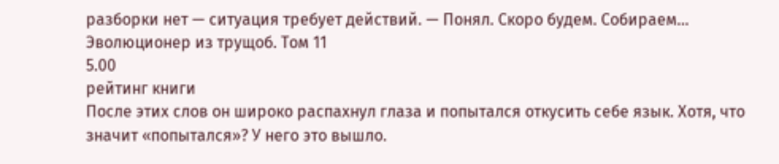разборки нет — ситуация требует действий. — Понял. Скоро будем. Собираем…
Эволюционер из трущоб. Том 11
5.00
рейтинг книги
После этих слов он широко распахнул глаза и попытался откусить себе язык. Хотя, что значит «попытался»? У него это вышло.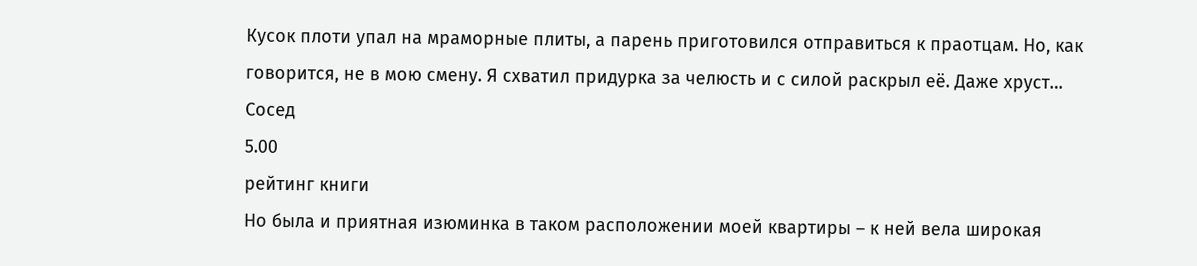Кусок плоти упал на мраморные плиты, а парень приготовился отправиться к праотцам. Но, как говорится, не в мою смену. Я схватил придурка за челюсть и с силой раскрыл её. Даже хруст…
Сосед
5.00
рейтинг книги
Но была и приятная изюминка в таком расположении моей квартиры – к ней вела широкая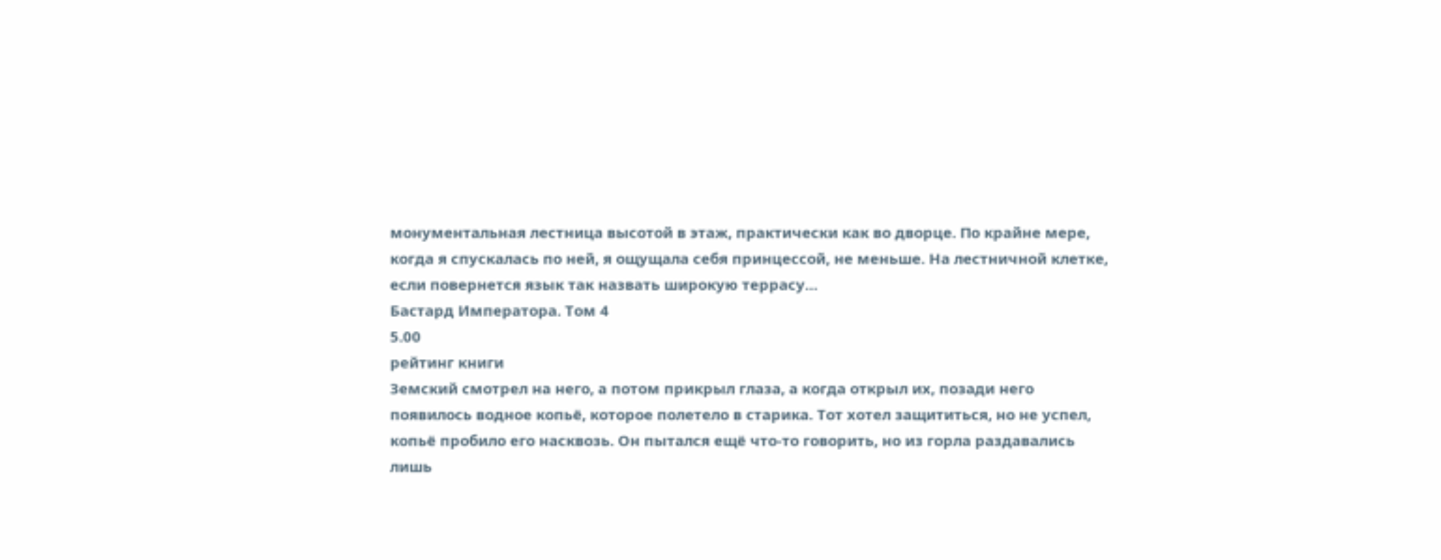монументальная лестница высотой в этаж, практически как во дворце. По крайне мере, когда я спускалась по ней, я ощущала себя принцессой, не меньше. На лестничной клетке, если повернется язык так назвать широкую террасу…
Бастард Императора. Том 4
5.00
рейтинг книги
Земский смотрел на него, а потом прикрыл глаза, а когда открыл их, позади него появилось водное копьё, которое полетело в старика. Тот хотел защититься, но не успел, копьё пробило его насквозь. Он пытался ещё что-то говорить, но из горла раздавались лишь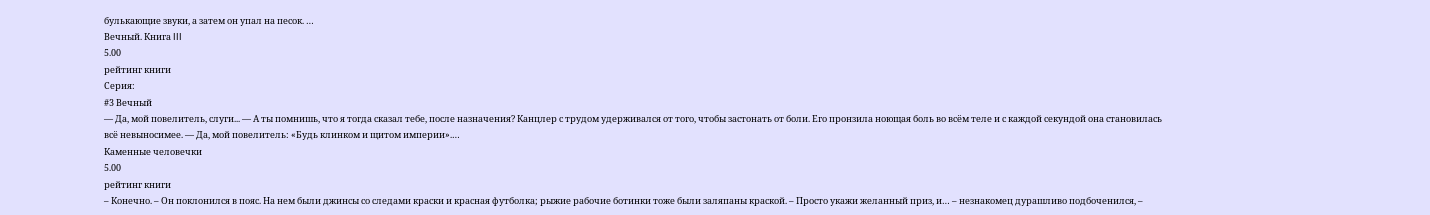булькающие звуки, а затем он упал на песок. …
Вечный. Книга III
5.00
рейтинг книги
Серия:
#3 Вечный
— Да, мой повелитель, слуги... — А ты помнишь, что я тогда сказал тебе, после назначения? Канцлер с трудом удерживался от того, чтобы застонать от боли. Его пронзила ноющая боль во всём теле и с каждой секундой она становилась всё невыносимее. — Да, мой повелитель: «Будь клинком и щитом империи».…
Каменные человечки
5.00
рейтинг книги
– Конечно. – Он поклонился в пояс. На нем были джинсы со следами краски и красная футболка; рыжие рабочие ботинки тоже были заляпаны краской. – Просто укажи желанный приз, и… – незнакомец дурашливо подбоченился, –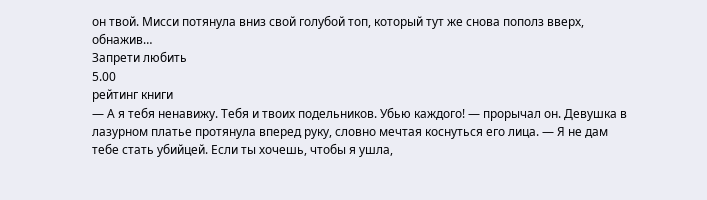он твой. Мисси потянула вниз свой голубой топ, который тут же снова пополз вверх, обнажив…
Запрети любить
5.00
рейтинг книги
— А я тебя ненавижу. Тебя и твоих подельников. Убью каждого! — прорычал он. Девушка в лазурном платье протянула вперед руку, словно мечтая коснуться его лица. — Я не дам тебе стать убийцей. Если ты хочешь, чтобы я ушла,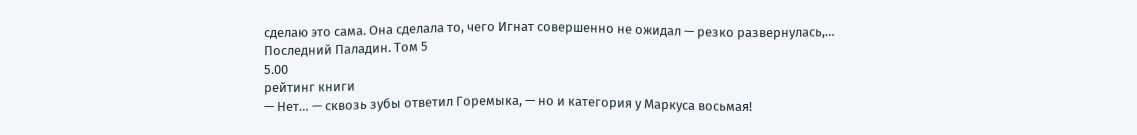сделаю это сама. Она сделала то, чего Игнат совершенно не ожидал — резко развернулась,…
Последний Паладин. Том 5
5.00
рейтинг книги
— Нет… — сквозь зубы ответил Горемыка, — но и категория у Маркуса восьмая!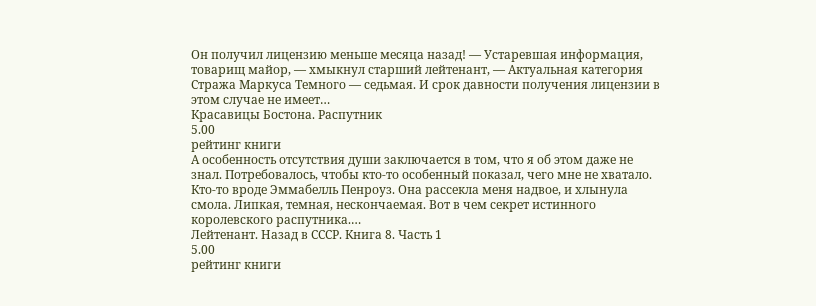Он получил лицензию меньше месяца назад! — Устаревшая информация, товарищ майор, — хмыкнул старший лейтенант, — Актуальная категория Стража Маркуса Темного — седьмая. И срок давности получения лицензии в этом случае не имеет…
Красавицы Бостона. Распутник
5.00
рейтинг книги
А особенность отсутствия души заключается в том, что я об этом даже не знал. Потребовалось, чтобы кто-то особенный показал, чего мне не хватало. Кто-то вроде Эммабелль Пенроуз. Она рассекла меня надвое, и хлынула смола. Липкая, темная, нескончаемая. Вот в чем секрет истинного королевского распутника.…
Лейтенант. Назад в СССР. Книга 8. Часть 1
5.00
рейтинг книги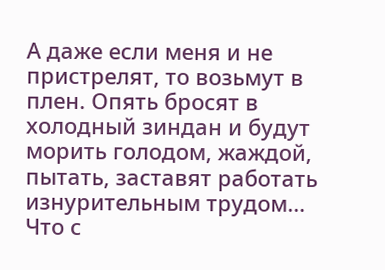А даже если меня и не пристрелят, то возьмут в плен. Опять бросят в холодный зиндан и будут морить голодом, жаждой, пытать, заставят работать изнурительным трудом… Что с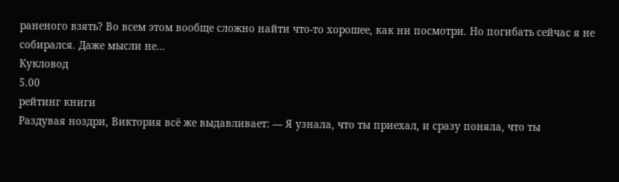раненого взять? Во всем этом вообще сложно найти что-то хорошее, как ни посмотри. Но погибать сейчас я не собирался. Даже мысли не…
Кукловод
5.00
рейтинг книги
Раздувая ноздри, Виктория всё же выдавливает: — Я узнала, что ты приехал, и сразу поняла, что ты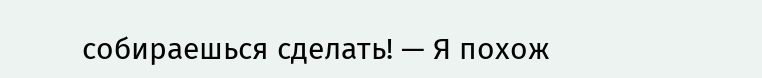собираешься сделать! — Я похож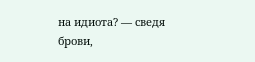на идиота? — сведя брови,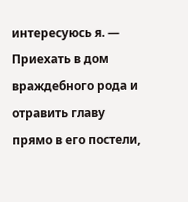интересуюсь я. — Приехать в дом враждебного рода и отравить главу прямо в его постели,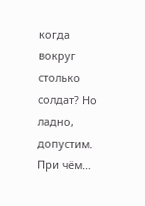когда вокруг столько солдат? Но ладно, допустим. При чём…